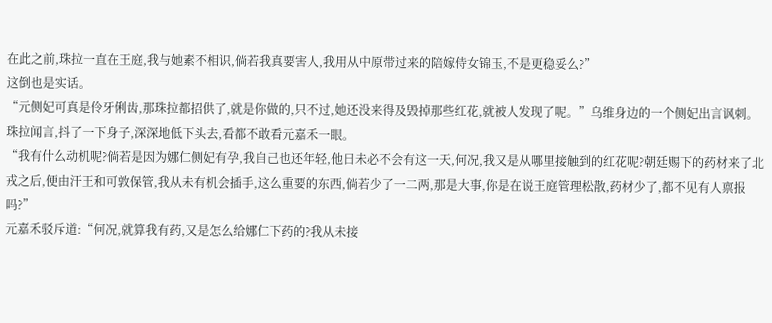在此之前,珠拉一直在王庭,我与她素不相识,倘若我真要害人,我用从中原带过来的陪嫁侍女锦玉,不是更稳妥么?”
这倒也是实话。
“元侧妃可真是伶牙俐齿,那珠拉都招供了,就是你做的,只不过,她还没来得及毁掉那些红花,就被人发现了呢。”乌维身边的一个侧妃出言讽刺。
珠拉闻言,抖了一下身子,深深地低下头去,看都不敢看元嘉禾一眼。
“我有什么动机呢?倘若是因为娜仁侧妃有孕,我自己也还年轻,他日未必不会有这一天,何况,我又是从哪里接触到的红花呢?朝廷赐下的药材来了北戎之后,便由汗王和可敦保管,我从未有机会插手,这么重要的东西,倘若少了一二两,那是大事,你是在说王庭管理松散,药材少了,都不见有人禀报吗?”
元嘉禾驳斥道:“何况,就算我有药,又是怎么给娜仁下药的?我从未接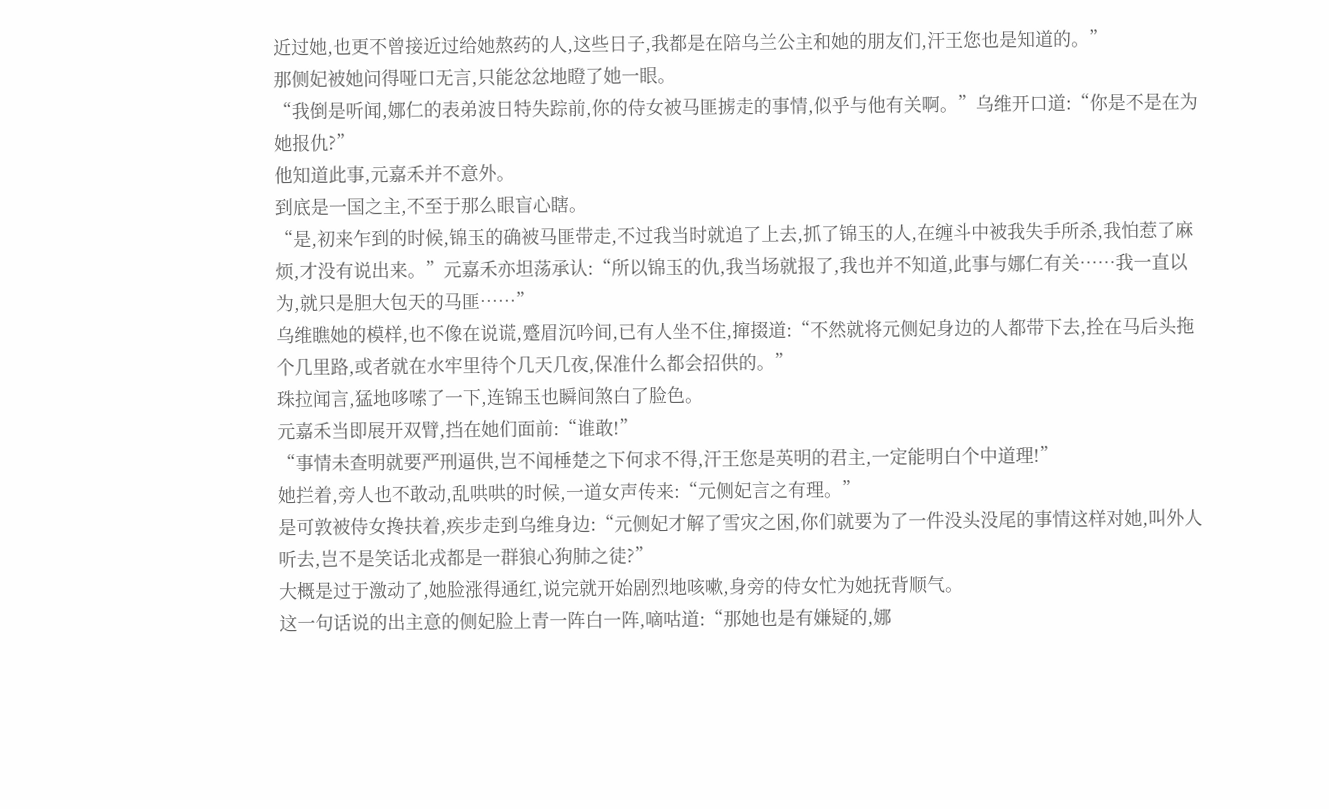近过她,也更不曾接近过给她熬药的人,这些日子,我都是在陪乌兰公主和她的朋友们,汗王您也是知道的。”
那侧妃被她问得哑口无言,只能忿忿地瞪了她一眼。
“我倒是听闻,娜仁的表弟波日特失踪前,你的侍女被马匪掳走的事情,似乎与他有关啊。”乌维开口道:“你是不是在为她报仇?”
他知道此事,元嘉禾并不意外。
到底是一国之主,不至于那么眼盲心瞎。
“是,初来乍到的时候,锦玉的确被马匪带走,不过我当时就追了上去,抓了锦玉的人,在缠斗中被我失手所杀,我怕惹了麻烦,才没有说出来。”元嘉禾亦坦荡承认:“所以锦玉的仇,我当场就报了,我也并不知道,此事与娜仁有关……我一直以为,就只是胆大包天的马匪……”
乌维瞧她的模样,也不像在说谎,蹙眉沉吟间,已有人坐不住,撺掇道:“不然就将元侧妃身边的人都带下去,拴在马后头拖个几里路,或者就在水牢里待个几天几夜,保准什么都会招供的。”
珠拉闻言,猛地哆嗦了一下,连锦玉也瞬间煞白了脸色。
元嘉禾当即展开双臂,挡在她们面前:“谁敢!”
“事情未查明就要严刑逼供,岂不闻棰楚之下何求不得,汗王您是英明的君主,一定能明白个中道理!”
她拦着,旁人也不敢动,乱哄哄的时候,一道女声传来:“元侧妃言之有理。”
是可敦被侍女搀扶着,疾步走到乌维身边:“元侧妃才解了雪灾之困,你们就要为了一件没头没尾的事情这样对她,叫外人听去,岂不是笑话北戎都是一群狼心狗肺之徒?”
大概是过于激动了,她脸涨得通红,说完就开始剧烈地咳嗽,身旁的侍女忙为她抚背顺气。
这一句话说的出主意的侧妃脸上青一阵白一阵,嘀咕道:“那她也是有嫌疑的,娜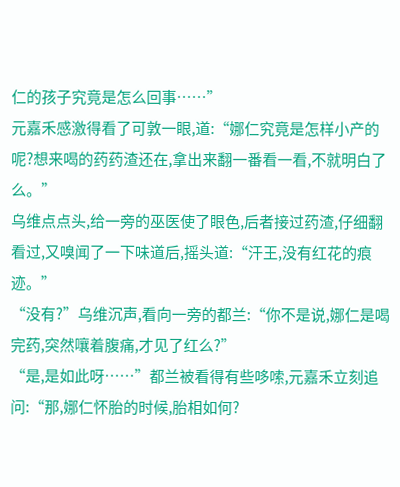仁的孩子究竟是怎么回事……”
元嘉禾感激得看了可敦一眼,道:“娜仁究竟是怎样小产的呢?想来喝的药药渣还在,拿出来翻一番看一看,不就明白了么。”
乌维点点头,给一旁的巫医使了眼色,后者接过药渣,仔细翻看过,又嗅闻了一下味道后,摇头道:“汗王,没有红花的痕迹。”
“没有?”乌维沉声,看向一旁的都兰:“你不是说,娜仁是喝完药,突然嚷着腹痛,才见了红么?”
“是,是如此呀……”都兰被看得有些哆嗦,元嘉禾立刻追问:“那,娜仁怀胎的时候,胎相如何?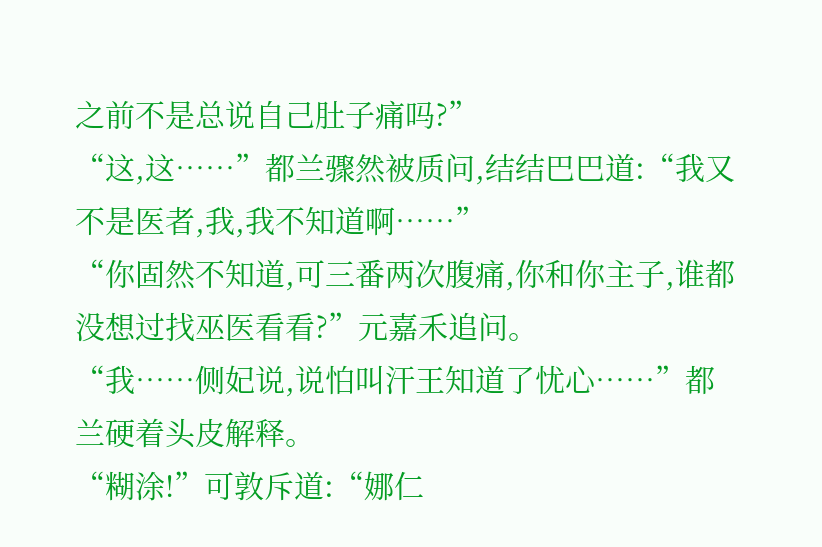之前不是总说自己肚子痛吗?”
“这,这……”都兰骤然被质问,结结巴巴道:“我又不是医者,我,我不知道啊……”
“你固然不知道,可三番两次腹痛,你和你主子,谁都没想过找巫医看看?”元嘉禾追问。
“我……侧妃说,说怕叫汗王知道了忧心……”都兰硬着头皮解释。
“糊涂!”可敦斥道:“娜仁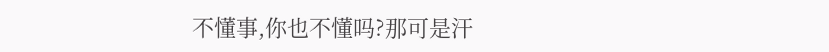不懂事,你也不懂吗?那可是汗